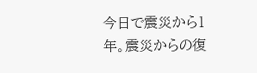今日で震災から1年。震災からの復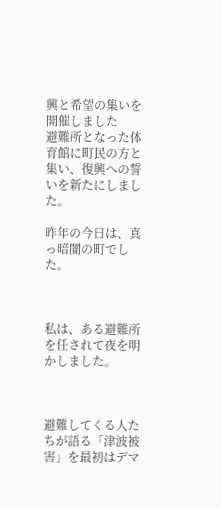興と希望の集いを開催しました
避難所となった体育館に町民の方と集い、復興への誓いを新たにしました。

昨年の今日は、真っ暗闇の町でした。



私は、ある避難所を任されて夜を明かしました。



避難してくる人たちが語る「津波被害」を最初はデマ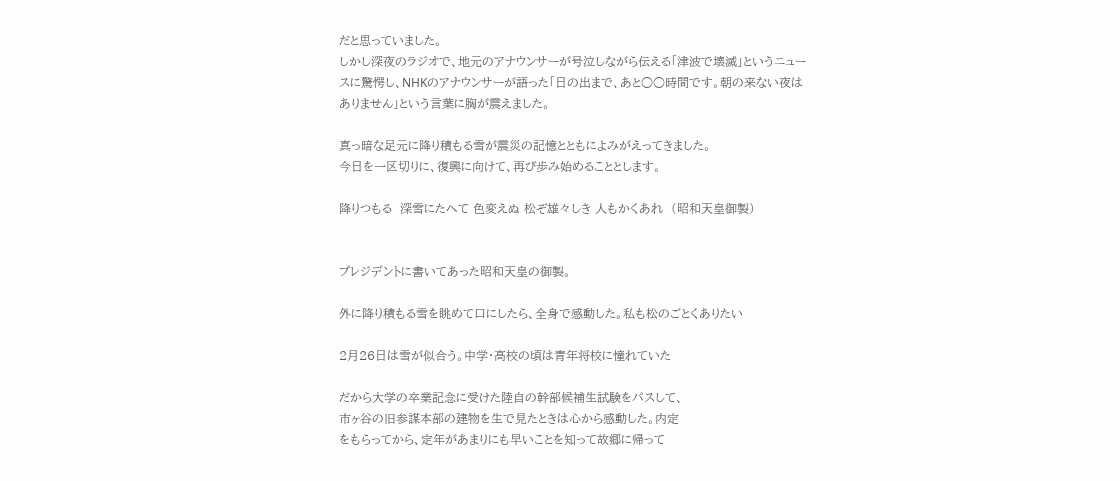だと思っていました。
しかし深夜のラジオで、地元のアナウンサーが号泣しながら伝える「津波で壊滅」というニュースに驚愕し、NHKのアナウンサーが語った「日の出まで、あと○○時間です。朝の来ない夜はありません」という言葉に胸が震えました。

真っ暗な足元に降り積もる雪が震災の記憶とともによみがえってきました。
今日を一区切りに、復興に向けて、再び歩み始めることとします。

降りつもる  深雪にたへて 色変えぬ 松ぞ雄々しき 人もかくあれ  (昭和天皇御製)


プレジデントに書いてあった昭和天皇の御製。

外に降り積もる雪を眺めて口にしたら、全身で感動した。私も松のごとくありたい

2月26日は雪が似合う。中学・高校の頃は青年将校に憧れていた

だから大学の卒業記念に受けた陸自の幹部候補生試験をパスして、
市ヶ谷の旧参謀本部の建物を生で見たときは心から感動した。内定
をもらってから、定年があまりにも早いことを知って故郷に帰って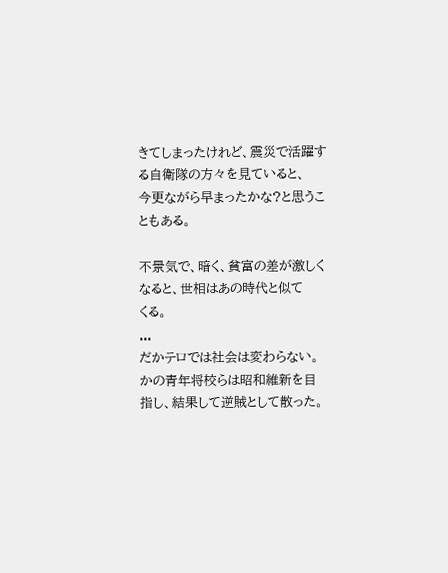きてしまったけれど、震災で活躍する自衛隊の方々を見ていると、
今更ながら早まったかな?と思うこともある。

不景気で、暗く、貧富の差が激しくなると、世相はあの時代と似て
くる。
...
だかテロでは社会は変わらない。
かの青年将校らは昭和維新を目指し、結果して逆賊として散った。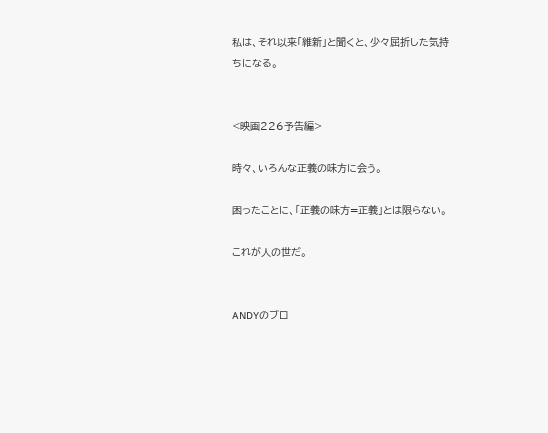私は、それ以来「維新」と聞くと、少々屈折した気持ちになる。


<映画226予告編>

時々、いろんな正義の味方に会う。

困ったことに、「正義の味方=正義」とは限らない。

これが人の世だ。


ANDYのブロ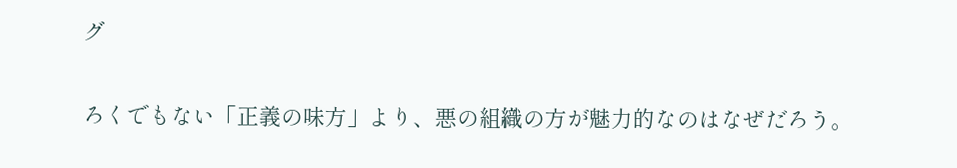グ

ろくでもない「正義の味方」より、悪の組織の方が魅力的なのはなぜだろう。